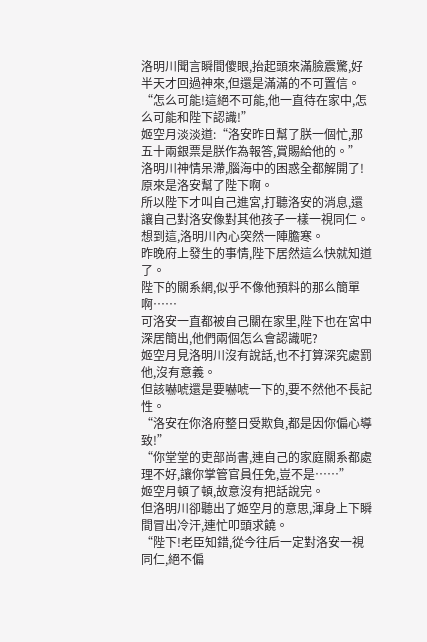洛明川聞言瞬間傻眼,抬起頭來滿臉震驚,好半天才回過神來,但還是滿滿的不可置信。
“怎么可能!這絕不可能,他一直待在家中,怎么可能和陛下認識!”
姬空月淡淡道:“洛安昨日幫了朕一個忙,那五十兩銀票是朕作為報答,賞賜給他的。”
洛明川神情呆滯,腦海中的困惑全都解開了!
原來是洛安幫了陛下啊。
所以陛下才叫自己進宮,打聽洛安的消息,還讓自己對洛安像對其他孩子一樣一視同仁。
想到這,洛明川內心突然一陣膽寒。
昨晚府上發生的事情,陛下居然這么快就知道了。
陛下的關系網,似乎不像他預料的那么簡單啊……
可洛安一直都被自己關在家里,陛下也在宮中深居簡出,他們兩個怎么會認識呢?
姬空月見洛明川沒有說話,也不打算深究處罰他,沒有意義。
但該嚇唬還是要嚇唬一下的,要不然他不長記性。
“洛安在你洛府整日受欺負,都是因你偏心導致!”
“你堂堂的吏部尚書,連自己的家庭關系都處理不好,讓你掌管官員任免,豈不是……”
姬空月頓了頓,故意沒有把話說完。
但洛明川卻聽出了姬空月的意思,渾身上下瞬間冒出冷汗,連忙叩頭求饒。
“陛下!老臣知錯,從今往后一定對洛安一視同仁,絕不偏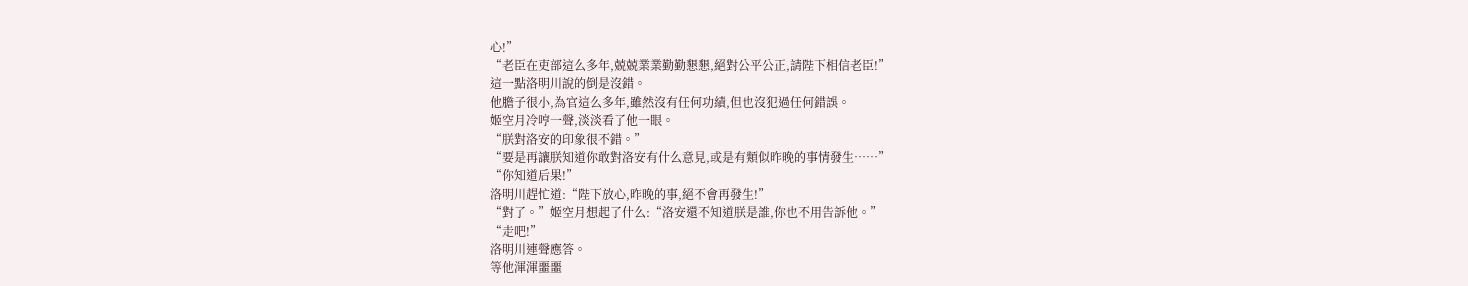心!”
“老臣在吏部這么多年,兢兢業業勤勤懇懇,絕對公平公正,請陛下相信老臣!”
這一點洛明川說的倒是沒錯。
他膽子很小,為官這么多年,雖然沒有任何功績,但也沒犯過任何錯誤。
姬空月冷哼一聲,淡淡看了他一眼。
“朕對洛安的印象很不錯。”
“要是再讓朕知道你敢對洛安有什么意見,或是有類似昨晚的事情發生……”
“你知道后果!”
洛明川趕忙道:“陛下放心,昨晚的事,絕不會再發生!”
“對了。”姬空月想起了什么:“洛安還不知道朕是誰,你也不用告訴他。”
“走吧!”
洛明川連聲應答。
等他渾渾噩噩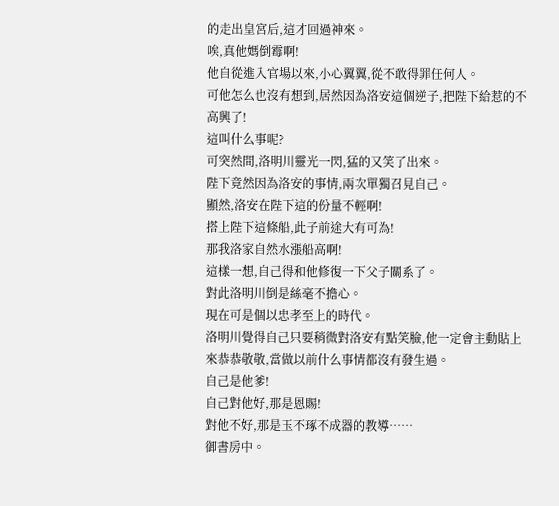的走出皇宮后,這才回過神來。
唉,真他媽倒霉啊!
他自從進入官場以來,小心翼翼,從不敢得罪任何人。
可他怎么也沒有想到,居然因為洛安這個逆子,把陛下給惹的不高興了!
這叫什么事呢?
可突然間,洛明川靈光一閃,猛的又笑了出來。
陛下竟然因為洛安的事情,兩次單獨召見自己。
顯然,洛安在陛下這的份量不輕啊!
搭上陛下這條船,此子前途大有可為!
那我洛家自然水漲船高啊!
這樣一想,自己得和他修復一下父子關系了。
對此洛明川倒是絲毫不擔心。
現在可是個以忠孝至上的時代。
洛明川覺得自己只要稍微對洛安有點笑臉,他一定會主動貼上來恭恭敬敬,當做以前什么事情都沒有發生過。
自己是他爹!
自己對他好,那是恩賜!
對他不好,那是玉不琢不成器的教導……
御書房中。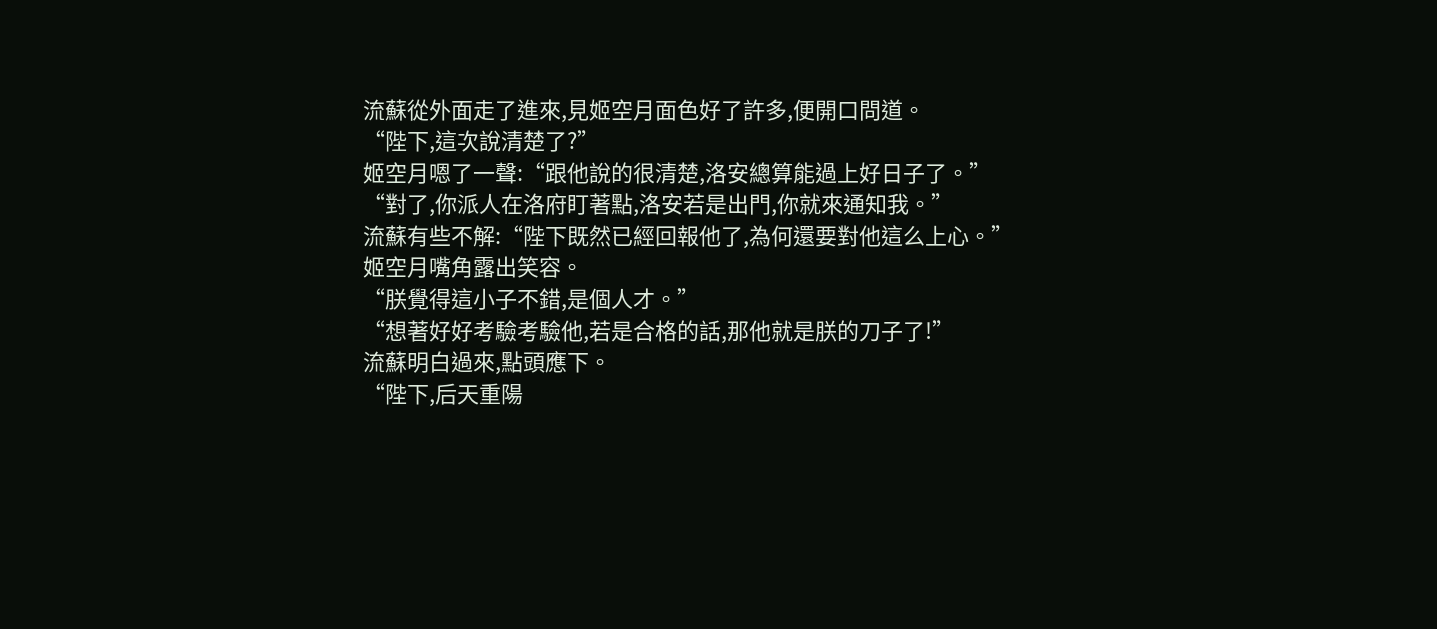流蘇從外面走了進來,見姬空月面色好了許多,便開口問道。
“陛下,這次說清楚了?”
姬空月嗯了一聲:“跟他說的很清楚,洛安總算能過上好日子了。”
“對了,你派人在洛府盯著點,洛安若是出門,你就來通知我。”
流蘇有些不解:“陛下既然已經回報他了,為何還要對他這么上心。”
姬空月嘴角露出笑容。
“朕覺得這小子不錯,是個人才。”
“想著好好考驗考驗他,若是合格的話,那他就是朕的刀子了!”
流蘇明白過來,點頭應下。
“陛下,后天重陽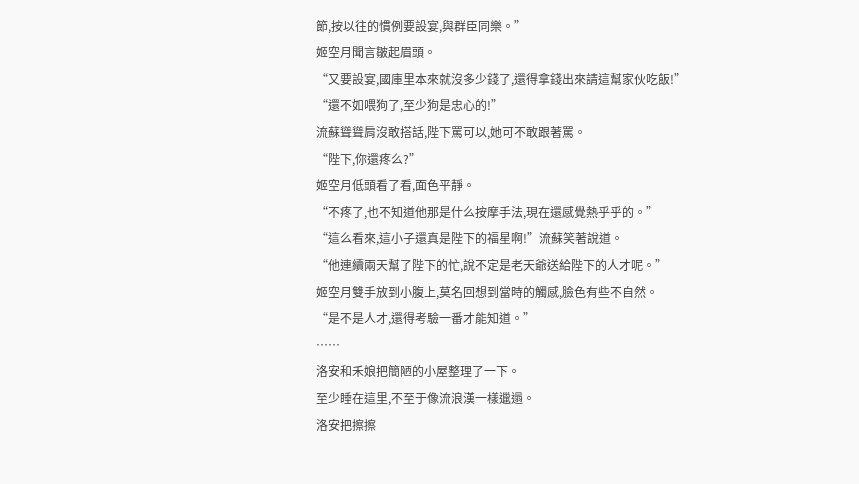節,按以往的慣例要設宴,與群臣同樂。”
姬空月聞言皺起眉頭。
“又要設宴,國庫里本來就沒多少錢了,還得拿錢出來請這幫家伙吃飯!”
“還不如喂狗了,至少狗是忠心的!”
流蘇聳聳肩沒敢搭話,陛下罵可以,她可不敢跟著罵。
“陛下,你還疼么?”
姬空月低頭看了看,面色平靜。
“不疼了,也不知道他那是什么按摩手法,現在還感覺熱乎乎的。”
“這么看來,這小子還真是陛下的福星啊!”流蘇笑著說道。
“他連續兩天幫了陛下的忙,說不定是老天爺送給陛下的人才呢。”
姬空月雙手放到小腹上,莫名回想到當時的觸感,臉色有些不自然。
“是不是人才,還得考驗一番才能知道。”
……
洛安和禾娘把簡陋的小屋整理了一下。
至少睡在這里,不至于像流浪漢一樣邋遢。
洛安把擦擦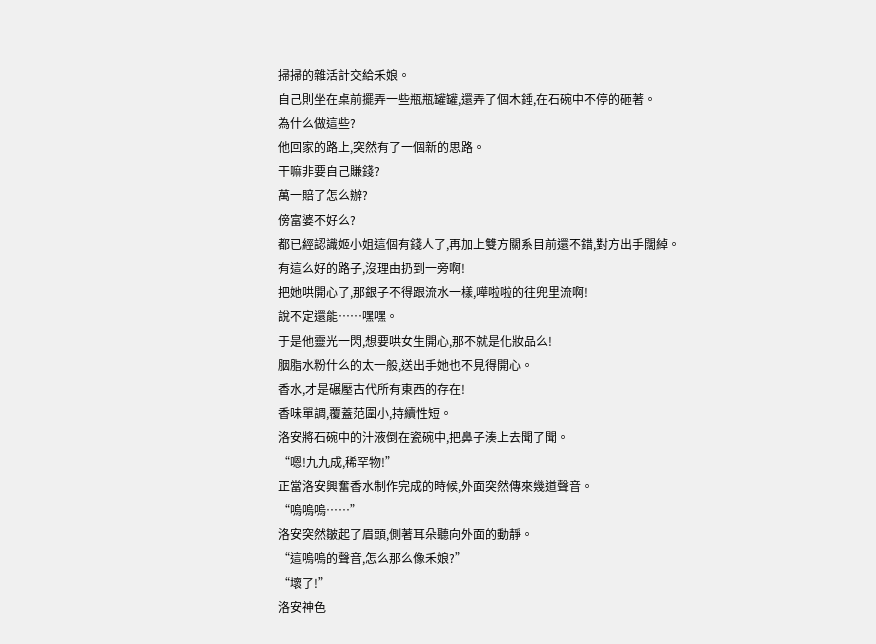掃掃的雜活計交給禾娘。
自己則坐在桌前擺弄一些瓶瓶罐罐,還弄了個木錘,在石碗中不停的砸著。
為什么做這些?
他回家的路上,突然有了一個新的思路。
干嘛非要自己賺錢?
萬一賠了怎么辦?
傍富婆不好么?
都已經認識姬小姐這個有錢人了,再加上雙方關系目前還不錯,對方出手闊綽。
有這么好的路子,沒理由扔到一旁啊!
把她哄開心了,那銀子不得跟流水一樣,嘩啦啦的往兜里流啊!
說不定還能……嘿嘿。
于是他靈光一閃,想要哄女生開心,那不就是化妝品么!
胭脂水粉什么的太一般,送出手她也不見得開心。
香水,才是碾壓古代所有東西的存在!
香味單調,覆蓋范圍小,持續性短。
洛安將石碗中的汁液倒在瓷碗中,把鼻子湊上去聞了聞。
“嗯!九九成,稀罕物!”
正當洛安興奮香水制作完成的時候,外面突然傳來幾道聲音。
“嗚嗚嗚……”
洛安突然皺起了眉頭,側著耳朵聽向外面的動靜。
“這嗚嗚的聲音,怎么那么像禾娘?”
“壞了!”
洛安神色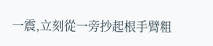一震,立刻從一旁抄起根手臂粗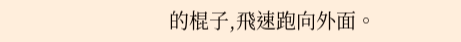的棍子,飛速跑向外面。